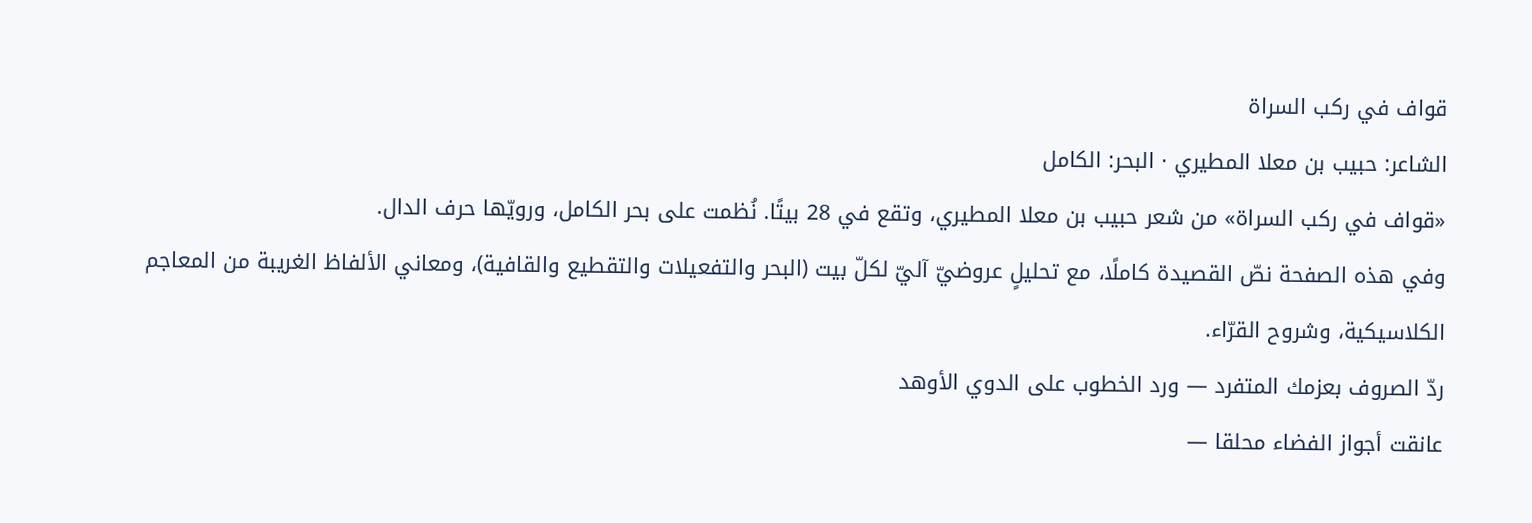قواف في ركب السراة
الشاعر: حبيب بن معلا المطيري · البحر: الكامل
«قواف في ركب السراة» من شعر حبيب بن معلا المطيري، وتقع في 28 بيتًا. نُظمت على بحر الكامل، ورويّها حرف الدال.
وفي هذه الصفحة نصّ القصيدة كاملًا، مع تحليلٍ عروضيّ آليّ لكلّ بيت (البحر والتفعيلات والتقطيع والقافية)، ومعاني الألفاظ الغريبة من المعاجم الكلاسيكية، وشروح القرّاء.
ردّ الصروف بعزمك المتفرد — ورد الخطوب على الدوي الأوهد
عانقت أجواز الفضاء محلقا —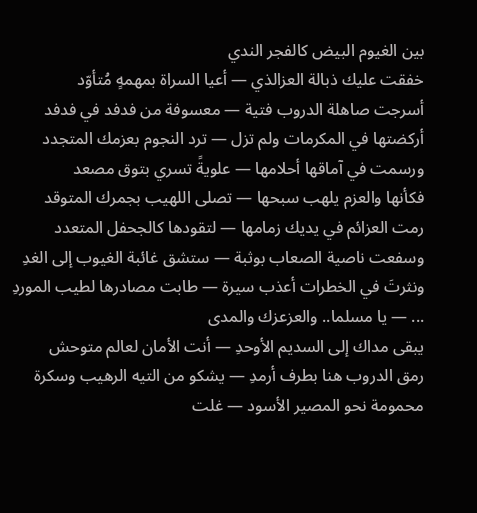بين الغيوم البيض كالفجر الندي
خفقت عليك ذبالة العزالذي — أعيا السراة بمهمهٍ مُتأوّد
أسرجت صاهلة الدروب فتية — معسوفة من فدفد في فدفد
أركضتها في المكرمات ولم تزل — ترد النجوم بعزمك المتجدد
ورسمت في آماقها أحلامها — علويةً تسري بتوق مصعد
فكأنها والعزم يلهب سبحها — تصلى اللهيب بجمرك المتوقد
رمت العزائم في يديك زمامها — لتقودها كالجحفل المتعدد
وسفعت ناصية الصعاب بوثبة — ستشق غائبة الغيوب إلى الغدِ
ونثرتَ في الخطرات أعذب سيرة — طابت مصادرها لطيب الموردِ
... — يا مسلما.. والعزعزك والمدى
يبقى مداك إلى السديم الأوحدِ — أنت الأمان لعالم متوحش
رمق الدروب هنا بطرف أرمدِ — يشكو من التيه الرهيب وسكرة
محمومة نحو المصير الأسود — غلت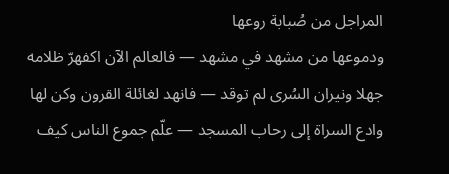المراجل من صُبابة روعها
ودموعها من مشهد في مشهد — فالعالم الآن اكفهرّ ظلامه
جهلا ونيران السُرى لم توقد — فانهد لغائلة القرون وكن لها
وادع السراة إلى رحاب المسجد — علّم جموع الناس كيف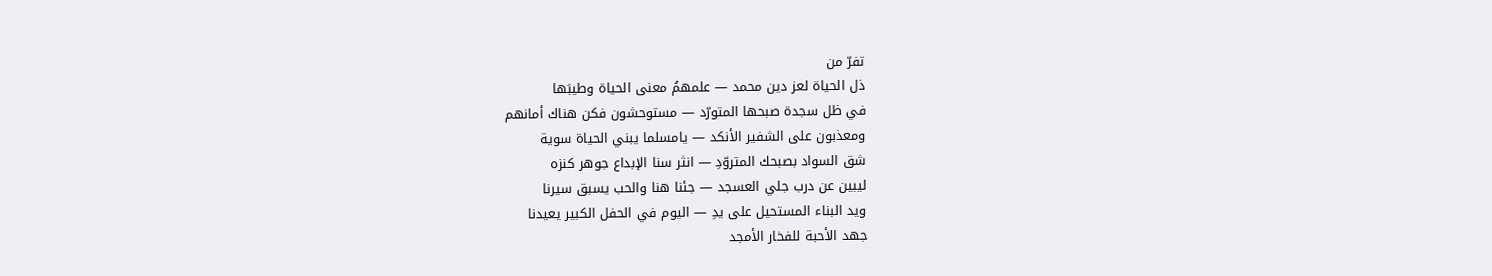تفرّ من
ذل الحياة لعز دين محمد — علمهمُ معنى الحياة وطيبَها
في ظل سجدة صبحها المتورّد — مستوحشون فكن هناك أمانهم
ومعذبون على الشفير الأنكد — يامسلما يبني الحياة سوية
شق السواد بصبحك المتروّدِ — انثر سنا الإبداع جوهر كنزه
ليبين عن درب جلي العسجد — جئنا هنا والحب يسبق سيرنا
ويد البناء المستحيل على يدِ — اليوم في الحفل الكبير يعيدنا
جهد الأحبة للفخار الأمجد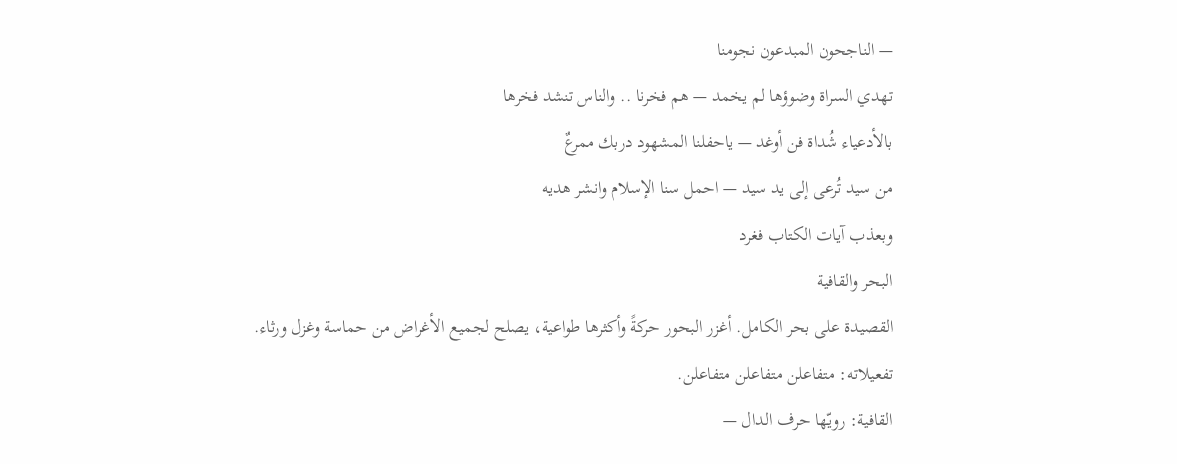— الناجحون المبدعون نجومنا
تهدي السراة وضوؤها لم يخمد — هم فخرنا .. والناس تنشد فخرها
بالأدعياء شُداة فن أوغد — ياحفلنا المشهود دربك ممرعٌ
من سيد تُرعى إلى يد سيد — احمل سنا الإسلام وانشر هديه
وبعذب آيات الكتاب فغرد
البحر والقافية
القصيدة على بحر الكامل. أغزر البحور حركةً وأكثرها طواعية، يصلح لجميع الأغراض من حماسة وغزل ورثاء.
تفعيلاته: متفاعلن متفاعلن متفاعلن.
القافية: رويّها حرف الدال —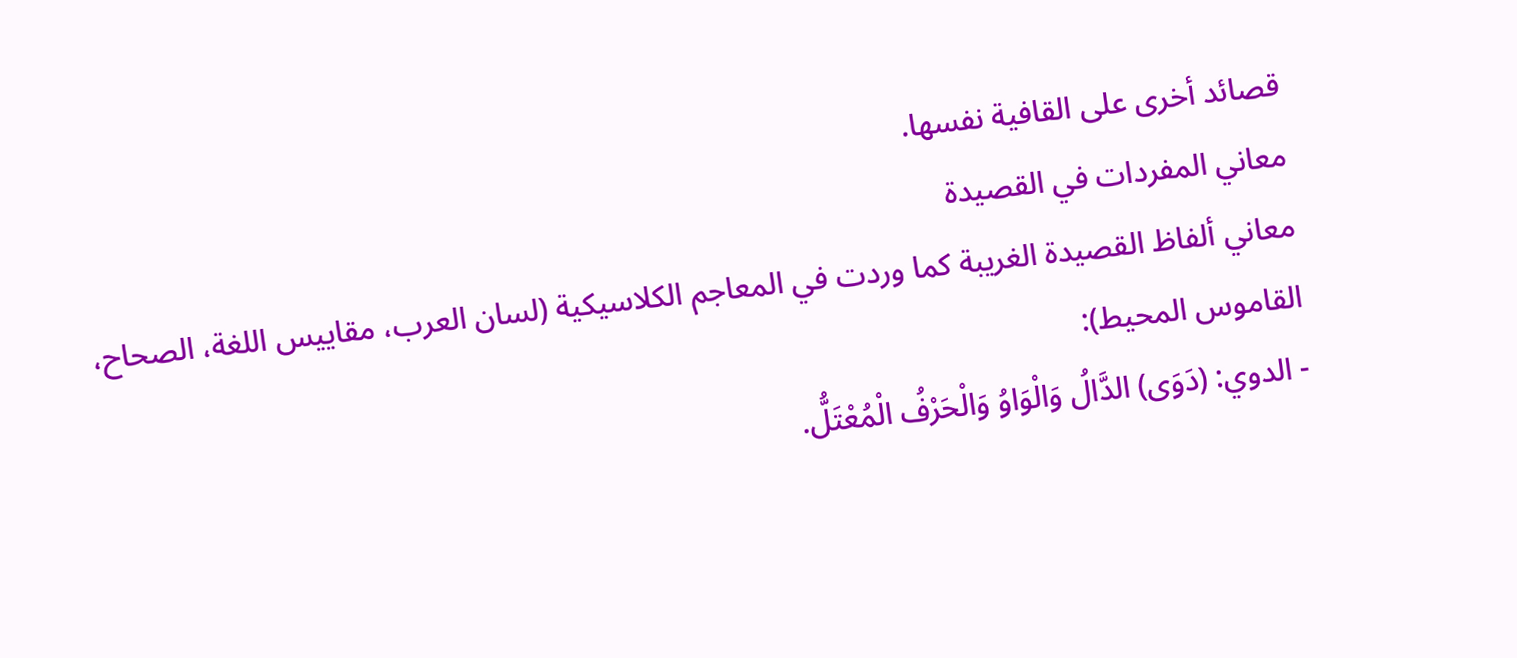قصائد أخرى على القافية نفسها.
معاني المفردات في القصيدة
معاني ألفاظ القصيدة الغريبة كما وردت في المعاجم الكلاسيكية (لسان العرب، مقاييس اللغة، الصحاح، القاموس المحيط):
- الدوي: (دَوَى) الدَّالُ وَالْوَاوُ وَالْحَرْفُ الْمُعْتَلُّ.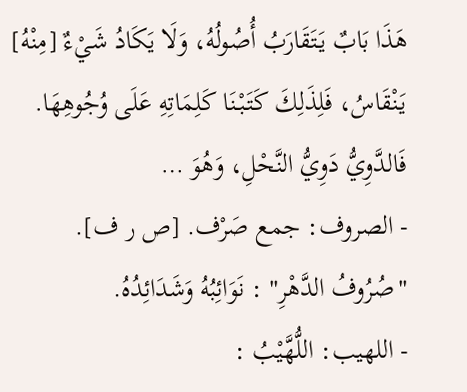هَذَا بَابٌ يَتَقَارَبُ أُصُولُهُ، وَلَا يَكَادُ شَيْءٌ [مِنْهُ] يَنْقَاسُ، فَلِذَلِكَ كَتَبْنَا كَلِمَاتِهِ عَلَى وُجُوهِهَا. فَالدَّوِيُّ دَوِيُّ النَّحْلِ، وَهُوَ …
- الصروف: جمع صَرْف. [ص ر ف]. "صُرُوفُ الدَّهْرِ" : نَوَائِبُهُ وَشَدَائِدُهُ.
- اللهيب: اللُّهَّيْبُ :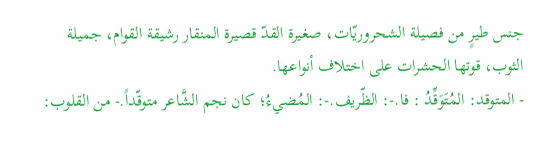جنس طيرٍ من فصيلة الشحروريّات، صغيرة القدّ قصيرة المنقار رشيقة القوام، جميلة الثوب، قوتها الحشرات على اختلاف أنواعها.
- المتوقد: المُتَوَقِّدُ : فا.-: الظّريف.-: المُضيءُ؛ كان نجم الشَّاعر متوقّداً.- من القلوب: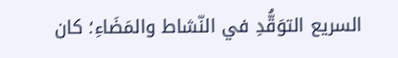السريع التوَقُّدِ في النّشاط والمَضَاءِ؛ كان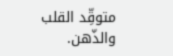متوقِّد القلب والذّهن.